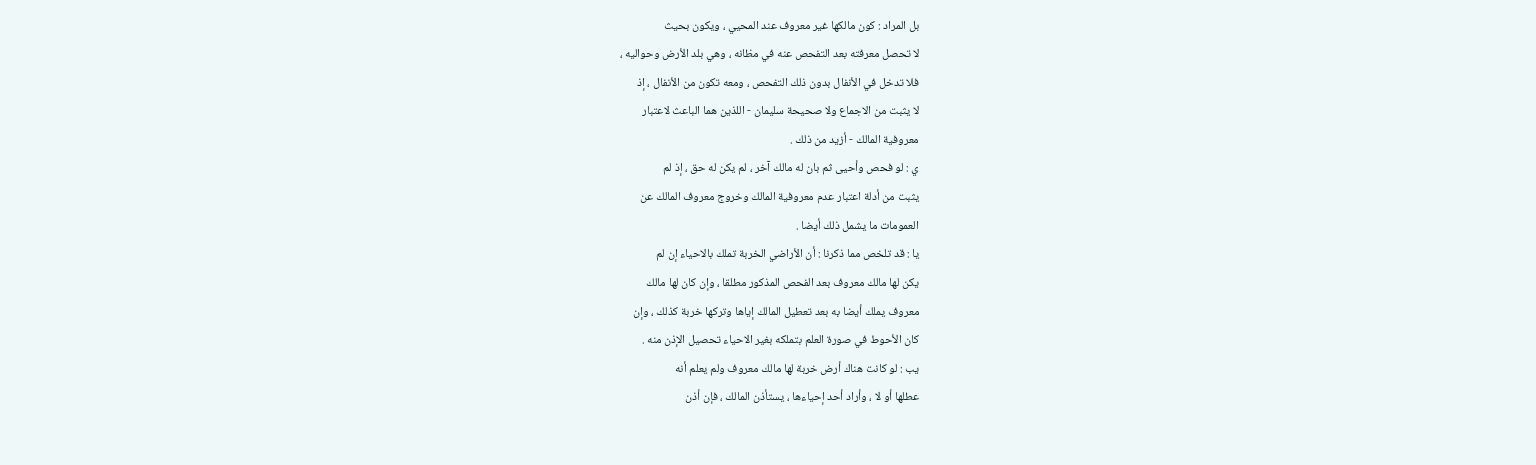بل المراد : كون مالكها غير معروف عند المحيي ، ويكون بحيث
لا تحصل معرفته بعد التفحص عنه في مظانه ، وهي بلد الأرض وحواليه ،
فلا تدخل في الأنفال بدون ذلك التفحص ، ومعه تكون من الأنفال ، إذ
لا يثبت من الاجماع ولا صحيحة سليمان - اللذين هما الباعث لاعتبار
معروفية المالك - أزيد من ذلك .
ي : لو فحص وأحيى ثم بان له مالك آخر ، لم يكن له حق ، إذ لم
يثبت من أدلة اعتبار عدم معروفية المالك وخروج معروف المالك عن
العمومات ما يشمل ذلك أيضا .
يا : قد تلخص مما ذكرنا : أن الأراضي الخربة تملك بالاحياء إن لم
يكن لها مالك معروف بعد الفحص المذكور مطلقا ، وإن كان لها مالك
معروف يملك أيضا به بعد تعطيل المالك إياها وتركها خربة كذلك ، وإن
كان الأحوط في صورة العلم بتملكه بغير الاحياء تحصيل الإذن منه .
يب : لو كانت هناك أرض خربة لها مالك معروف ولم يعلم أنه
عطلها أو لا ، وأراد أحد إحياءها ، يستأذن المالك ، فإن أذن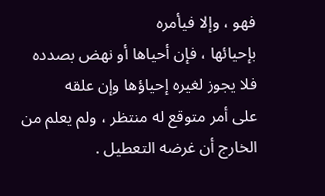فهو ، وإلا فيأمره
بإحيائها ، فإن أحياها أو نهض بصدده فلا يجوز لغيره إحياؤها وإن علقه
على أمر متوقع له منتظر ، ولم يعلم من الخارج أن غرضه التعطيل .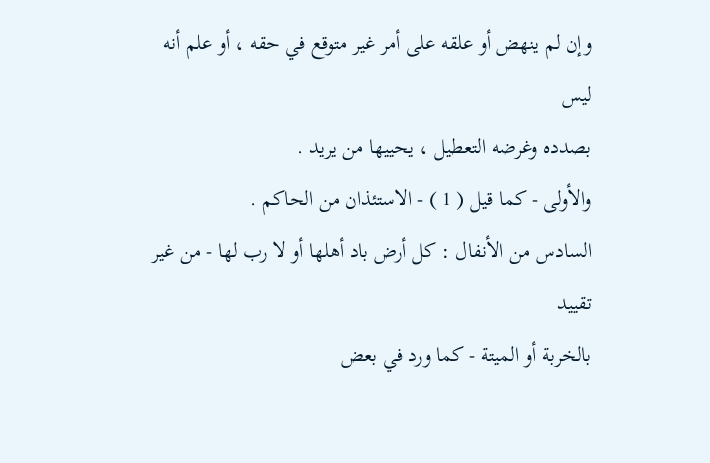وإن لم ينهض أو علقه على أمر غير متوقع في حقه ، أو علم أنه ليس
بصدده وغرضه التعطيل ، يحييها من يريد .
والأولى - كما قيل ( 1 ) - الاستئذان من الحاكم .
السادس من الأنفال : كل أرض باد أهلها أو لا رب لها - من غير تقييد
بالخربة أو الميتة - كما ورد في بعض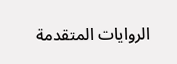الروايات المتقدمة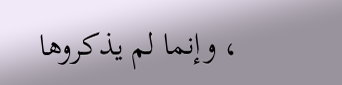، وإنما لم يذكروها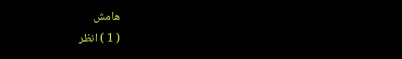هامش
( 1 ) انظر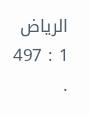الرياض 1 : 497 .